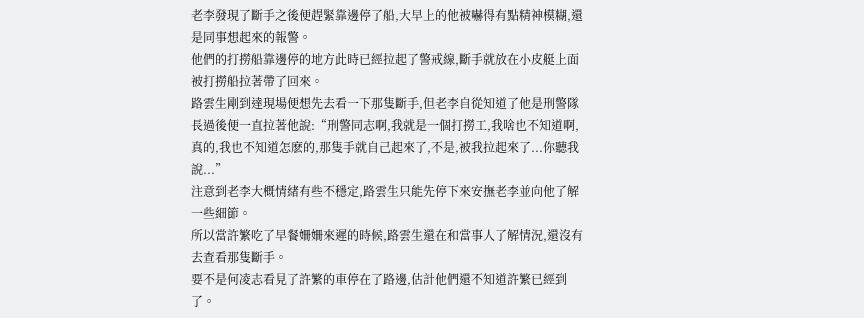老李發現了斷手之後便趕緊靠邊停了船,大早上的他被嚇得有點精神模糊,還是同事想起來的報警。
他們的打撈船靠邊停的地方此時已經拉起了警戒線,斷手就放在小皮艇上面被打撈船拉著帶了回來。
路雲生剛到達現場便想先去看一下那隻斷手,但老李自從知道了他是刑警隊長過後便一直拉著他說:“刑警同志啊,我就是一個打撈工,我啥也不知道啊,真的,我也不知道怎麽的,那隻手就自己起來了,不是,被我拉起來了...你聽我說...”
注意到老李大概情緒有些不穩定,路雲生只能先停下來安撫老李並向他了解一些細節。
所以當許繁吃了早餐姍姍來遲的時候,路雲生還在和當事人了解情況,還沒有去查看那隻斷手。
要不是何凌志看見了許繁的車停在了路邊,估計他們還不知道許繁已經到了。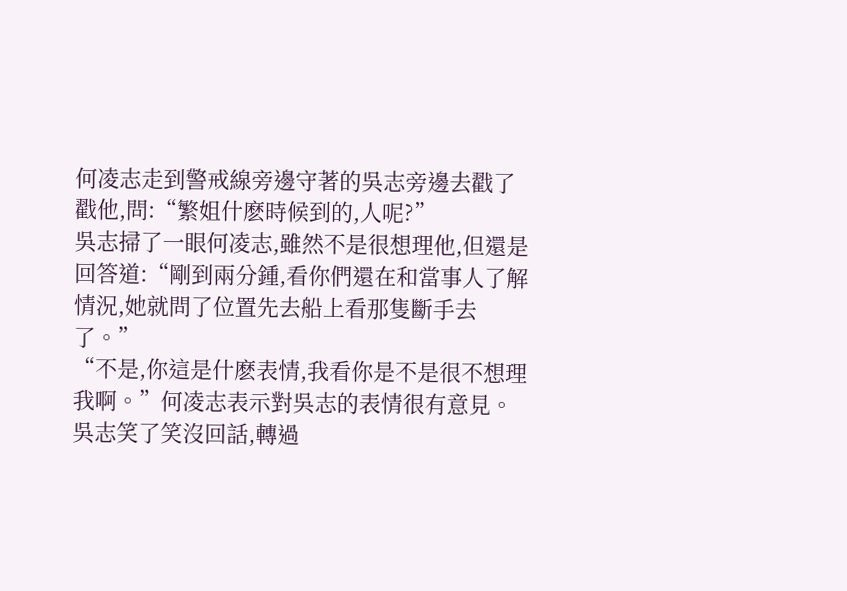何凌志走到警戒線旁邊守著的吳志旁邊去戳了戳他,問:“繁姐什麽時候到的,人呢?”
吳志掃了一眼何凌志,雖然不是很想理他,但還是回答道:“剛到兩分鍾,看你們還在和當事人了解情況,她就問了位置先去船上看那隻斷手去了。”
“不是,你這是什麽表情,我看你是不是很不想理我啊。”何凌志表示對吳志的表情很有意見。
吳志笑了笑沒回話,轉過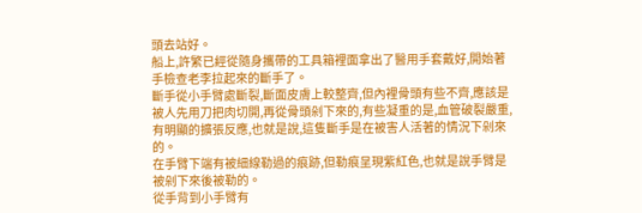頭去站好。
船上,許繁已經從隨身攜帶的工具箱裡面拿出了醫用手套戴好,開始著手檢查老李拉起來的斷手了。
斷手從小手臂處斷裂,斷面皮膚上較整齊,但內裡骨頭有些不齊,應該是被人先用刀把肉切開,再從骨頭剁下來的,有些凝重的是,血管破裂嚴重,有明顯的擴張反應,也就是說,這隻斷手是在被害人活著的情況下剁來的。
在手臂下端有被細線勒過的痕跡,但勒痕呈現紫紅色,也就是說手臂是被剁下來後被勒的。
從手背到小手臂有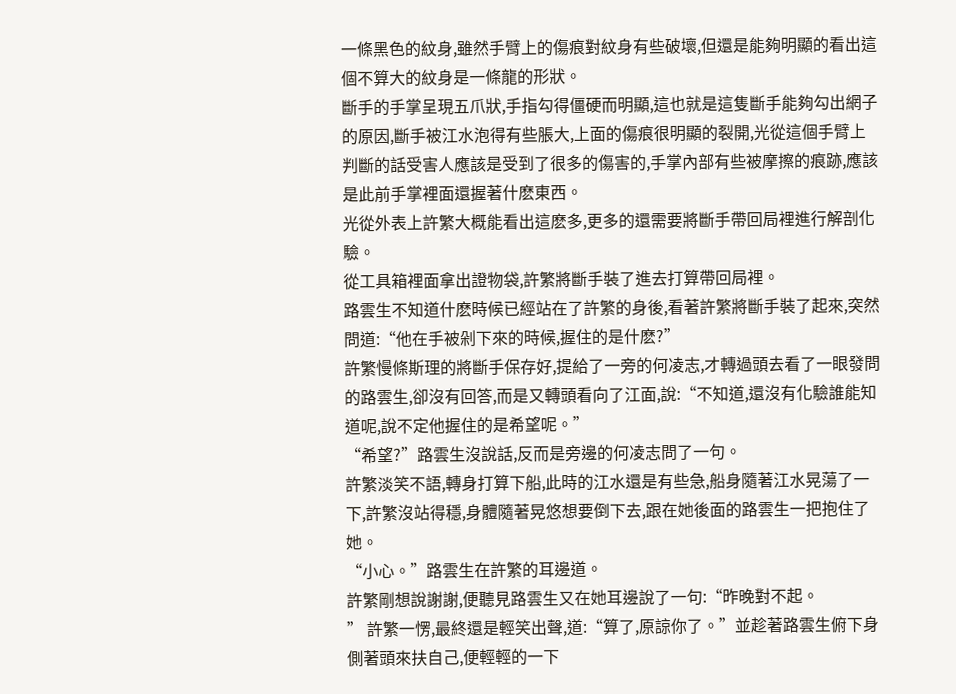一條黑色的紋身,雖然手臂上的傷痕對紋身有些破壞,但還是能夠明顯的看出這個不算大的紋身是一條龍的形狀。
斷手的手掌呈現五爪狀,手指勾得僵硬而明顯,這也就是這隻斷手能夠勾出網子的原因,斷手被江水泡得有些脹大,上面的傷痕很明顯的裂開,光從這個手臂上判斷的話受害人應該是受到了很多的傷害的,手掌內部有些被摩擦的痕跡,應該是此前手掌裡面還握著什麽東西。
光從外表上許繁大概能看出這麽多,更多的還需要將斷手帶回局裡進行解剖化驗。
從工具箱裡面拿出證物袋,許繁將斷手裝了進去打算帶回局裡。
路雲生不知道什麽時候已經站在了許繁的身後,看著許繁將斷手裝了起來,突然問道:“他在手被剁下來的時候,握住的是什麽?”
許繁慢條斯理的將斷手保存好,提給了一旁的何凌志,才轉過頭去看了一眼發問的路雲生,卻沒有回答,而是又轉頭看向了江面,說:“不知道,還沒有化驗誰能知道呢,說不定他握住的是希望呢。”
“希望?”路雲生沒說話,反而是旁邊的何凌志問了一句。
許繁淡笑不語,轉身打算下船,此時的江水還是有些急,船身隨著江水晃蕩了一下,許繁沒站得穩,身體隨著晃悠想要倒下去,跟在她後面的路雲生一把抱住了她。
“小心。”路雲生在許繁的耳邊道。
許繁剛想說謝謝,便聽見路雲生又在她耳邊說了一句:“昨晚對不起。
” 許繁一愣,最終還是輕笑出聲,道:“算了,原諒你了。”並趁著路雲生俯下身側著頭來扶自己,便輕輕的一下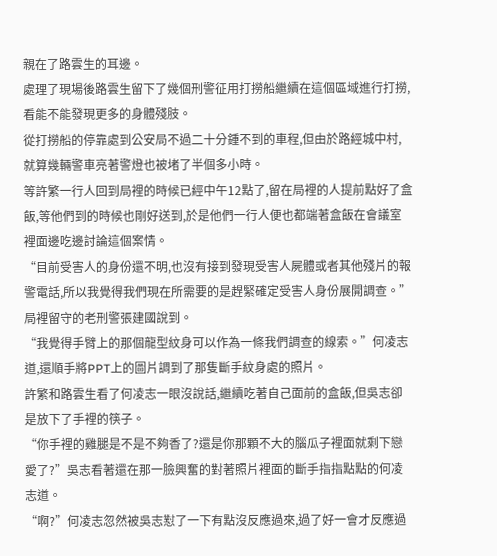親在了路雲生的耳邊。
處理了現場後路雲生留下了幾個刑警征用打撈船繼續在這個區域進行打撈,看能不能發現更多的身體殘肢。
從打撈船的停靠處到公安局不過二十分鍾不到的車程,但由於路經城中村,就算幾輛警車亮著警燈也被堵了半個多小時。
等許繁一行人回到局裡的時候已經中午12點了,留在局裡的人提前點好了盒飯,等他們到的時候也剛好送到,於是他們一行人便也都端著盒飯在會議室裡面邊吃邊討論這個案情。
“目前受害人的身份還不明,也沒有接到發現受害人屍體或者其他殘片的報警電話,所以我覺得我們現在所需要的是趕緊確定受害人身份展開調查。”局裡留守的老刑警張建國說到。
“我覺得手臂上的那個龍型紋身可以作為一條我們調查的線索。”何凌志道,還順手將PPT上的圖片調到了那隻斷手紋身處的照片。
許繁和路雲生看了何凌志一眼沒說話,繼續吃著自己面前的盒飯,但吳志卻是放下了手裡的筷子。
“你手裡的雞腿是不是不夠香了?還是你那顆不大的腦瓜子裡面就剩下戀愛了?”吳志看著還在那一臉興奮的對著照片裡面的斷手指指點點的何凌志道。
“啊?”何凌志忽然被吳志懟了一下有點沒反應過來,過了好一會才反應過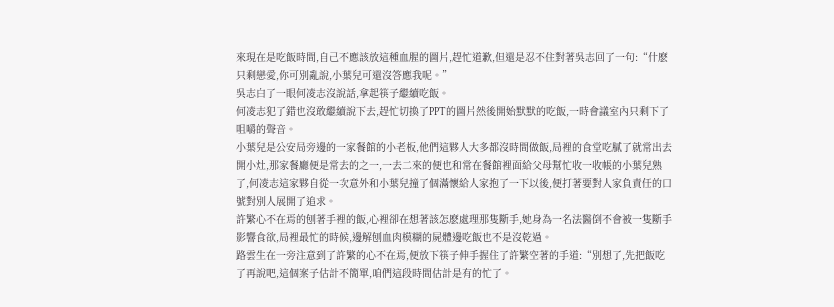來現在是吃飯時間,自己不應該放這種血腥的圖片,趕忙道歉,但還是忍不住對著吳志回了一句:“什麽只剩戀愛,你可別亂說,小葉兒可還沒答應我呢。”
吳志白了一眼何凌志沒說話,拿起筷子繼續吃飯。
何凌志犯了錯也沒敢繼續說下去,趕忙切換了PPT的圖片然後開始默默的吃飯,一時會議室內只剩下了咀嚼的聲音。
小葉兒是公安局旁邊的一家餐館的小老板,他們這夥人大多都沒時間做飯,局裡的食堂吃膩了就常出去開小灶,那家餐廳便是常去的之一,一去二來的便也和常在餐館裡面給父母幫忙收一收帳的小葉兒熟了,何凌志這家夥自從一次意外和小葉兒撞了個滿懷給人家抱了一下以後,便打著要對人家負責任的口號對別人展開了追求。
許繁心不在焉的刨著手裡的飯,心裡卻在想著該怎麽處理那隻斷手,她身為一名法醫倒不會被一隻斷手影響食欲,局裡最忙的時候,邊解刨血肉模糊的屍體邊吃飯也不是沒乾過。
路雲生在一旁注意到了許繁的心不在焉,便放下筷子伸手握住了許繁空著的手道:“別想了,先把飯吃了再說吧,這個案子估計不簡單,咱們這段時間估計是有的忙了。